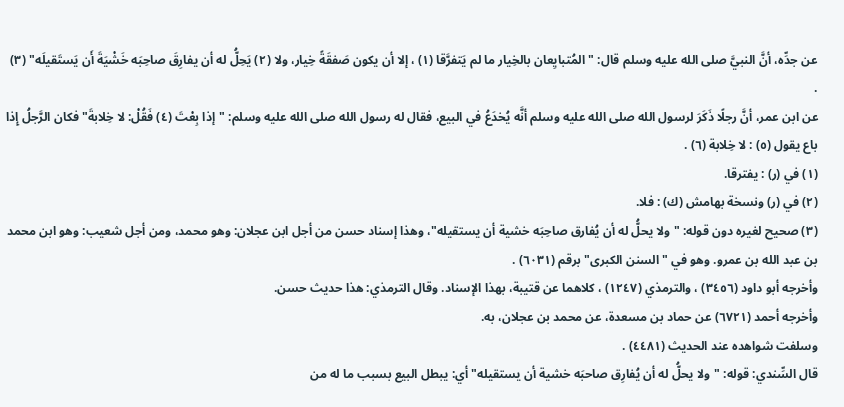عن جدِّه، أنَّ النبيَّ صلى الله عليه وسلم قال: "المُتبايِعان بالخِيار ما لم يَتفرَّقا (١) ، إلا أن يكون صَفقَةً خِيار، ولا (٢) يَحِلُّ له أن يفارِقَ صاحِبَه خَشْيَةَ أَن يَستَقيلَه" (٣) .
عن ابن عمر، أنَّ رجلًا ذَكَرَ لرسول الله صلى الله عليه وسلم أنَّه يُخدَعُ في البيع، فقال له رسول الله صلى الله عليه وسلم: "إذا بِعْتَ (٤) فَقُلْ: لا خِلابةَ" فكان الرَّجلُ إِذا باع يقول (٥) : لا خِلابة (٦) .
(١) في (ر) : يفترقا.
(٢) في (ر) ونسخة بهامش (ك) : فلا.
(٣) صحيح لغيره دون قوله: "ولا يحلُّ له أن يُفارق صاحِبَه خشية أن يستقيله"، وهذا إسناد حسن من أجل ابن عجلان: وهو محمد، ومن أجل شعيب: وهو ابن محمد بن عبد الله بن عمرو. وهو في "السنن الكبرى" برقم (٦٠٣١) .
وأخرجه أبو داود (٣٤٥٦) ، والترمذي (١٢٤٧) ، كلاهما عن قتيبة، بهذا الإسناد. وقال الترمذي: هذا حديث حسن.
وأخرجه أحمد (٦٧٢١) عن حماد بن مسعدة، عن محمد بن عجلان، به.
وسلفت شواهده عند الحديث (٤٤٨١) .
قال السِّندي: قوله: "ولا يحلُّ له أن يُفارِق صاحبَه خشية أن يستقيله" أي: يبطل البيع بسبب ما له من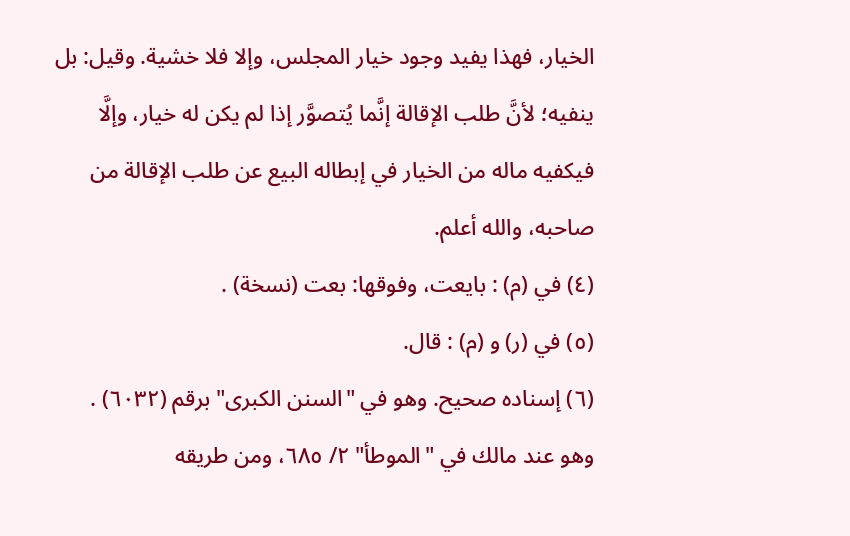الخيار، فهذا يفيد وجود خيار المجلس، وإلا فلا خشية. وقيل: بل ينفيه؛ لأنَّ طلب الإقالة إنَّما يُتصوَّر إذا لم يكن له خيار، وإلَّا فيكفيه ماله من الخيار في إبطاله البيع عن طلب الإقالة من صاحبه، والله أعلم.
(٤) في (م) : بايعت، وفوقها: بعت (نسخة) .
(٥) في (ر) و (م) : قال.
(٦) إسناده صحيح. وهو في "السنن الكبرى" برقم (٦٠٣٢) .
وهو عند مالك في "الموطأ" ٢/ ٦٨٥، ومن طريقه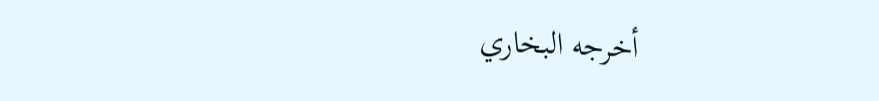أخرجه البخاري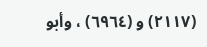(٢١١٧) و (٦٩٦٤) ، وأبو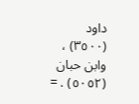داود (٣٥٠٠) ، وابن حبان (٥٠٥٢) . =